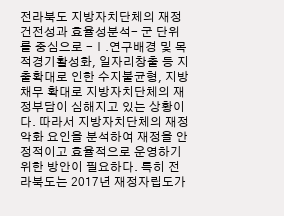전라북도 지방자치단체의 재정건전성과 효율성분석- 군 단위를 중심으로 -Ⅰ.연구배경 및 목적경기활성화, 일자리창출 등 지출확대로 인한 수지불균형, 지방채무 확대로 지방자치단체의 재정부담이 심해지고 있는 상황이다. 따라서 지방자치단체의 재정악화 요인을 분석하여 재정을 안정적이고 효율적으로 운영하기 위한 방안이 필요하다. 특히 전라북도는 2017년 재정자립도가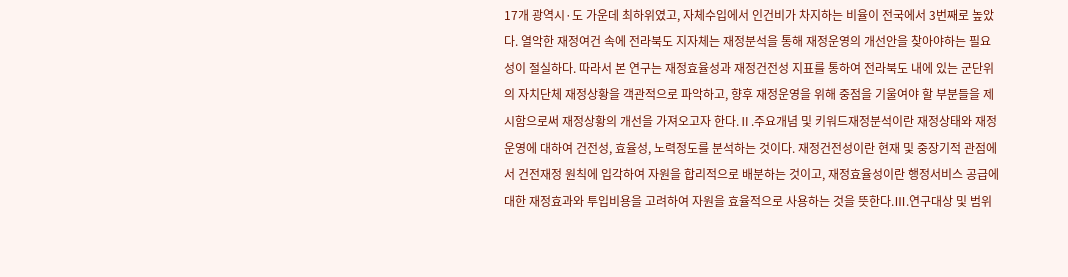17개 광역시·도 가운데 최하위였고, 자체수입에서 인건비가 차지하는 비율이 전국에서 3번째로 높았다. 열악한 재정여건 속에 전라북도 지자체는 재정분석을 통해 재정운영의 개선안을 찾아야하는 필요성이 절실하다. 따라서 본 연구는 재정효율성과 재정건전성 지표를 통하여 전라북도 내에 있는 군단위의 자치단체 재정상황을 객관적으로 파악하고, 향후 재정운영을 위해 중점을 기울여야 할 부분들을 제시함으로써 재정상황의 개선을 가져오고자 한다.Ⅱ.주요개념 및 키워드재정분석이란 재정상태와 재정운영에 대하여 건전성, 효율성, 노력정도를 분석하는 것이다. 재정건전성이란 현재 및 중장기적 관점에서 건전재정 원칙에 입각하여 자원을 합리적으로 배분하는 것이고, 재정효율성이란 행정서비스 공급에 대한 재정효과와 투입비용을 고려하여 자원을 효율적으로 사용하는 것을 뜻한다.Ⅲ.연구대상 및 범위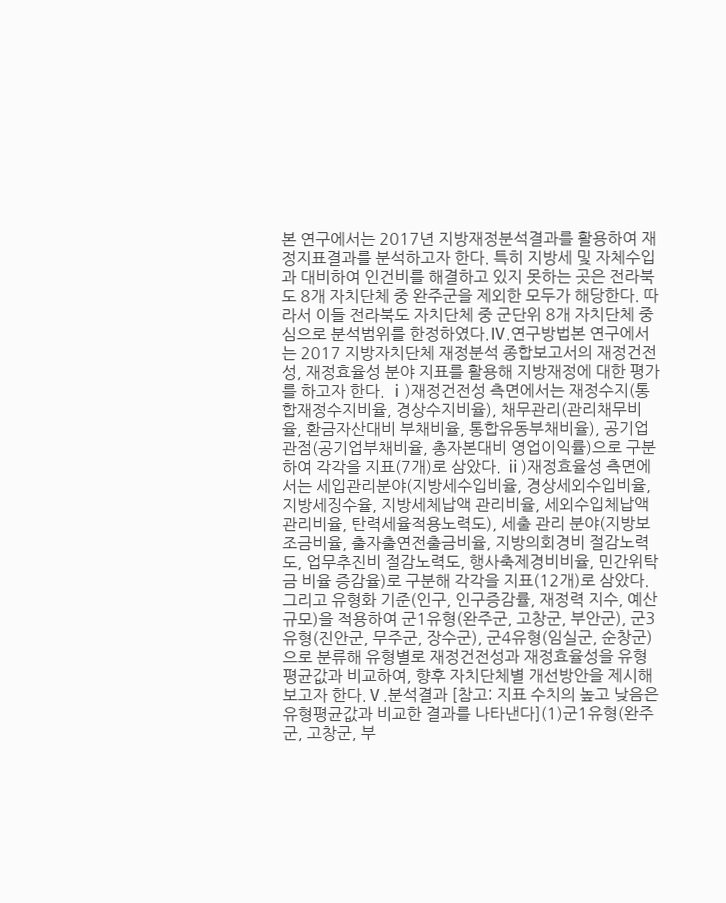본 연구에서는 2017년 지방재정분석결과를 활용하여 재정지표결과를 분석하고자 한다. 특히 지방세 및 자체수입과 대비하여 인건비를 해결하고 있지 못하는 곳은 전라북도 8개 자치단체 중 완주군을 제외한 모두가 해당한다. 따라서 이들 전라북도 자치단체 중 군단위 8개 자치단체 중심으로 분석범위를 한정하였다.Ⅳ.연구방법본 연구에서는 2017 지방자치단체 재정분석 종합보고서의 재정건전성, 재정효율성 분야 지표를 활용해 지방재정에 대한 평가를 하고자 한다. ⅰ)재정건전성 측면에서는 재정수지(통합재정수지비율, 경상수지비율), 채무관리(관리채무비율, 환금자산대비 부채비율, 통합유동부채비율), 공기업 관점(공기업부채비율, 총자본대비 영업이익률)으로 구분하여 각각을 지표(7개)로 삼았다. ⅱ)재정효율성 측면에서는 세입관리분야(지방세수입비율, 경상세외수입비율, 지방세징수율, 지방세체납액 관리비율, 세외수입체납액 관리비율, 탄력세율적용노력도), 세출 관리 분야(지방보조금비율, 출자출연전출금비율, 지방의회경비 절감노력도, 업무추진비 절감노력도, 행사축제경비비율, 민간위탁금 비율 증감율)로 구분해 각각을 지표(12개)로 삼았다.그리고 유형화 기준(인구, 인구증감률, 재정력 지수, 예산규모)을 적용하여 군1유형(완주군, 고창군, 부안군), 군3유형(진안군, 무주군, 장수군), 군4유형(임실군, 순창군)으로 분류해 유형별로 재정건전성과 재정효율성을 유형평균값과 비교하여, 향후 자치단체별 개선방안을 제시해보고자 한다.Ⅴ.분석결과 [참고: 지표 수치의 높고 낮음은 유형평균값과 비교한 결과를 나타낸다](1)군1유형(완주군, 고창군, 부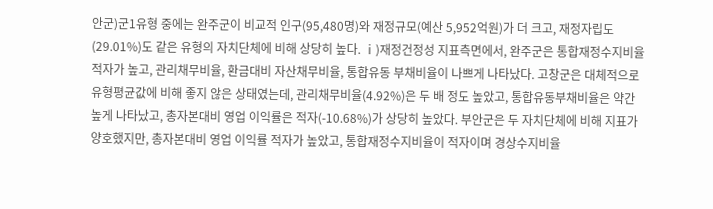안군)군1유형 중에는 완주군이 비교적 인구(95,480명)와 재정규모(예산 5,952억원)가 더 크고, 재정자립도(29.01%)도 같은 유형의 자치단체에 비해 상당히 높다. ⅰ)재정건정성 지표측면에서, 완주군은 통합재정수지비율 적자가 높고, 관리채무비율, 환금대비 자산채무비율, 통합유동 부채비율이 나쁘게 나타났다. 고창군은 대체적으로 유형평균값에 비해 좋지 않은 상태였는데, 관리채무비율(4.92%)은 두 배 정도 높았고, 통합유동부채비율은 약간 높게 나타났고, 총자본대비 영업 이익률은 적자(-10.68%)가 상당히 높았다. 부안군은 두 자치단체에 비해 지표가 양호했지만, 총자본대비 영업 이익률 적자가 높았고, 통합재정수지비율이 적자이며 경상수지비율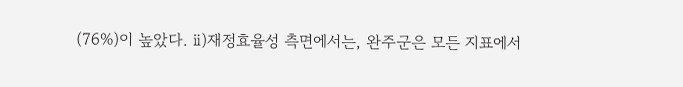(76%)이 높았다. ⅱ)재정효율성 측면에서는, 완주군은 모든 지표에서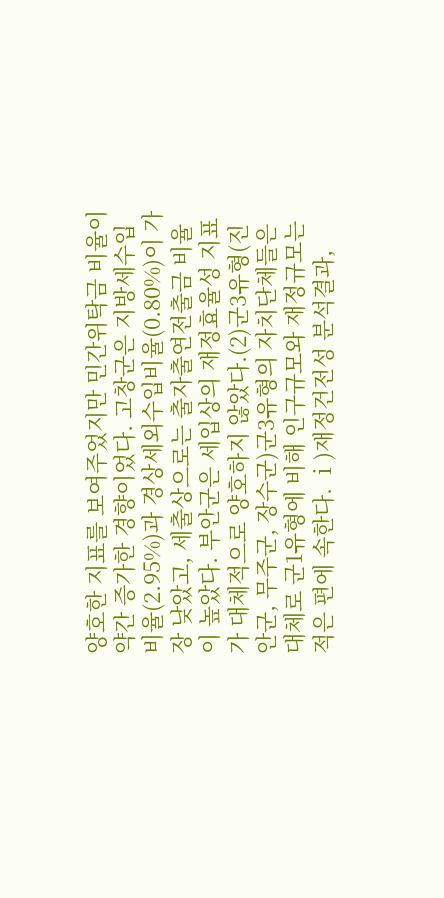양호한 지표를 보여주었지만 민간위탁금 비율이 약간 증가한 경향이었다. 고창군은 지방세수입비율(2.95%)과 경상세외수입비율(0.80%)이 가장 낮았고, 세출상으로는 출자출연전출금 비율이 높았다. 부안군은 세입상의 재정효율성 지표가 대체적으로 양호하지 않았다.(2)군3유형(진안군, 무주군, 장수군)군3유형의 자치단체들은 대체로 군1유형에 비해 인구규모와 재정규모는 적은 편에 속한다. ⅰ)재정건전성 분석결과,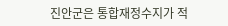진안군은 통합재정수지가 적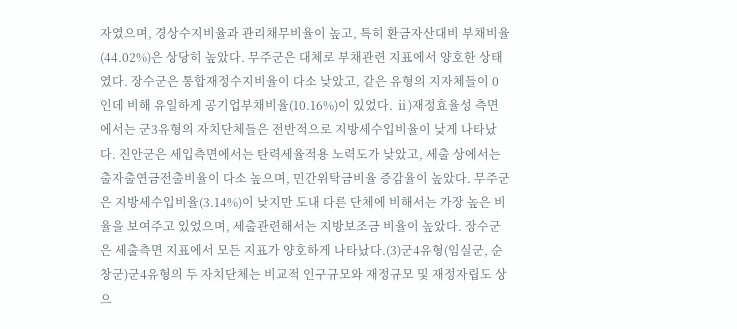자였으며, 경상수지비율과 관리채무비율이 높고, 특히 환금자산대비 부채비율(44.02%)은 상당히 높았다. 무주군은 대체로 부채관련 지표에서 양호한 상태였다. 장수군은 통합재정수지비율이 다소 낮았고, 같은 유형의 지자체들이 0인데 비해 유일하게 공기업부채비율(10.16%)이 있었다. ⅱ)재정효율성 측면에서는 군3유형의 자치단체들은 전반적으로 지방세수입비율이 낮게 나타났다. 진안군은 세입측면에서는 탄력세율적용 노력도가 낮았고, 세출 상에서는 출자출연금전출비율이 다소 높으며, 민간위탁금비율 증감율이 높았다. 무주군은 지방세수입비율(3.14%)이 낮지만 도내 다른 단체에 비해서는 가장 높은 비율을 보여주고 있었으며, 세출관련해서는 지방보조금 비율이 높았다. 장수군은 세출측면 지표에서 모든 지표가 양호하게 나타났다.(3)군4유형(임실군, 순창군)군4유형의 두 자치단체는 비교적 인구규모와 재정규모 및 재정자립도 상으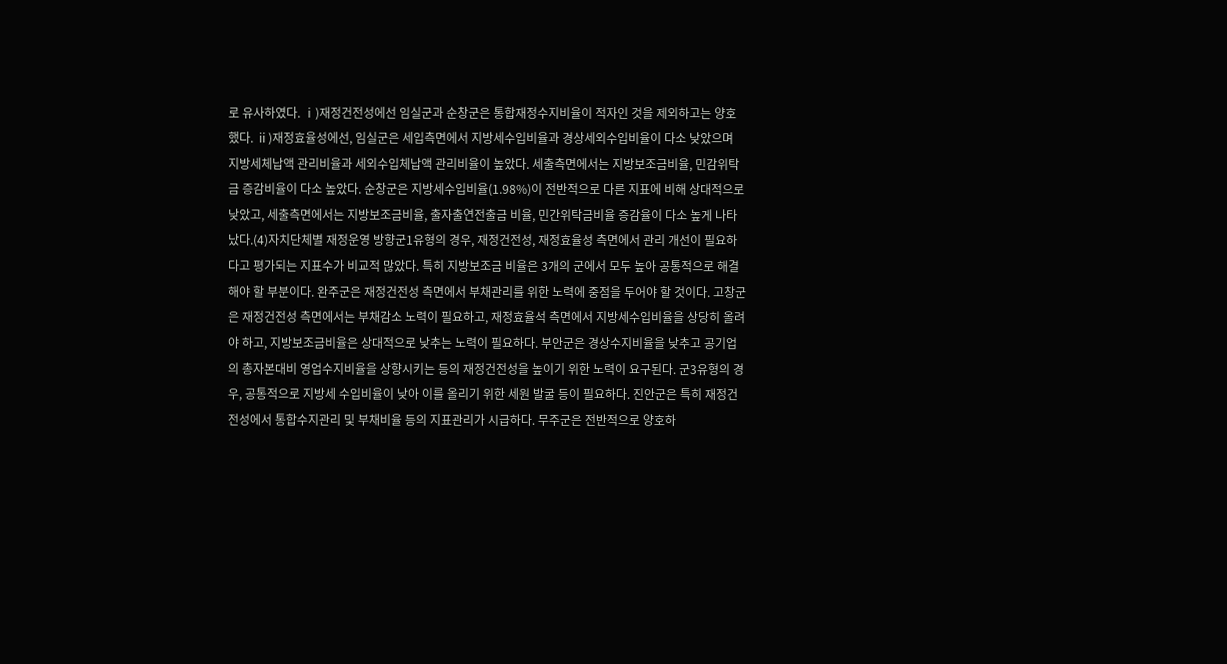로 유사하였다. ⅰ)재정건전성에선 임실군과 순창군은 통합재정수지비율이 적자인 것을 제외하고는 양호했다. ⅱ)재정효율성에선, 임실군은 세입측면에서 지방세수입비율과 경상세외수입비율이 다소 낮았으며 지방세체납액 관리비율과 세외수입체납액 관리비율이 높았다. 세출측면에서는 지방보조금비율, 민감위탁금 증감비율이 다소 높았다. 순창군은 지방세수입비율(1.98%)이 전반적으로 다른 지표에 비해 상대적으로 낮았고, 세출측면에서는 지방보조금비율, 출자출연전출금 비율, 민간위탁금비율 증감율이 다소 높게 나타났다.(4)자치단체별 재정운영 방향군1유형의 경우, 재정건전성, 재정효율성 측면에서 관리 개선이 필요하다고 평가되는 지표수가 비교적 많았다. 특히 지방보조금 비율은 3개의 군에서 모두 높아 공통적으로 해결해야 할 부분이다. 완주군은 재정건전성 측면에서 부채관리를 위한 노력에 중점을 두어야 할 것이다. 고창군은 재정건전성 측면에서는 부채감소 노력이 필요하고, 재정효율석 측면에서 지방세수입비율을 상당히 올려야 하고, 지방보조금비율은 상대적으로 낮추는 노력이 필요하다. 부안군은 경상수지비율을 낮추고 공기업의 총자본대비 영업수지비율을 상향시키는 등의 재정건전성을 높이기 위한 노력이 요구된다. 군3유형의 경우, 공통적으로 지방세 수입비율이 낮아 이를 올리기 위한 세원 발굴 등이 필요하다. 진안군은 특히 재정건전성에서 통합수지관리 및 부채비율 등의 지표관리가 시급하다. 무주군은 전반적으로 양호하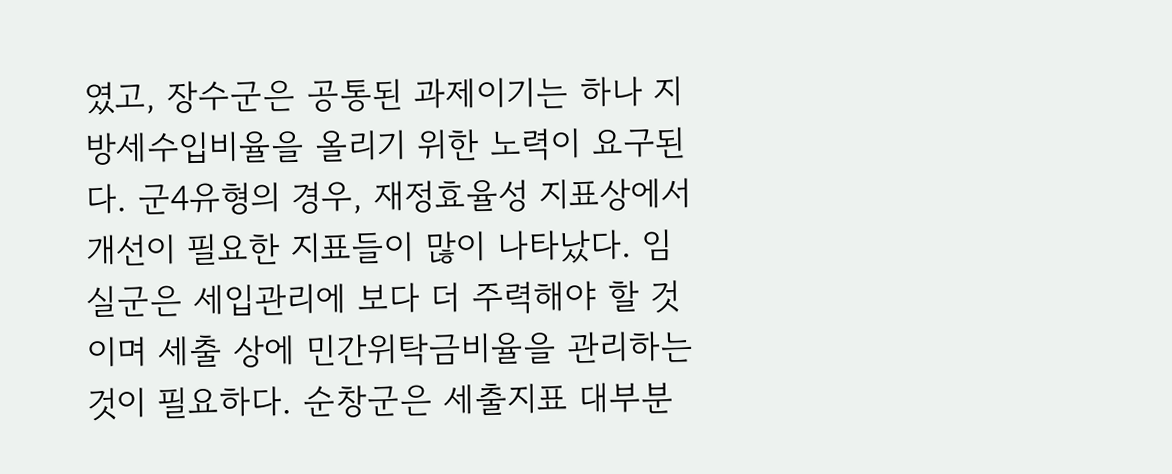였고, 장수군은 공통된 과제이기는 하나 지방세수입비율을 올리기 위한 노력이 요구된다. 군4유형의 경우, 재정효율성 지표상에서 개선이 필요한 지표들이 많이 나타났다. 임실군은 세입관리에 보다 더 주력해야 할 것이며 세출 상에 민간위탁금비율을 관리하는 것이 필요하다. 순창군은 세출지표 대부분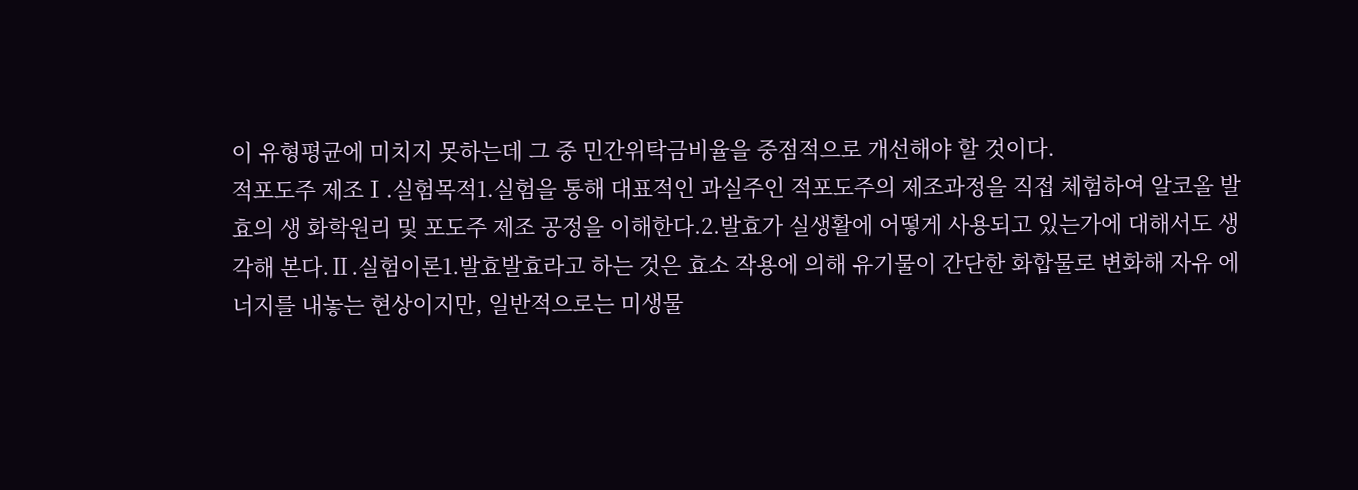이 유형평균에 미치지 못하는데 그 중 민간위탁금비율을 중점적으로 개선해야 할 것이다.
적포도주 제조Ⅰ.실험목적1.실험을 통해 대표적인 과실주인 적포도주의 제조과정을 직접 체험하여 알코올 발효의 생 화학원리 및 포도주 제조 공정을 이해한다.2.발효가 실생활에 어떻게 사용되고 있는가에 대해서도 생각해 본다.Ⅱ.실험이론1.발효발효라고 하는 것은 효소 작용에 의해 유기물이 간단한 화합물로 변화해 자유 에너지를 내놓는 현상이지만, 일반적으로는 미생물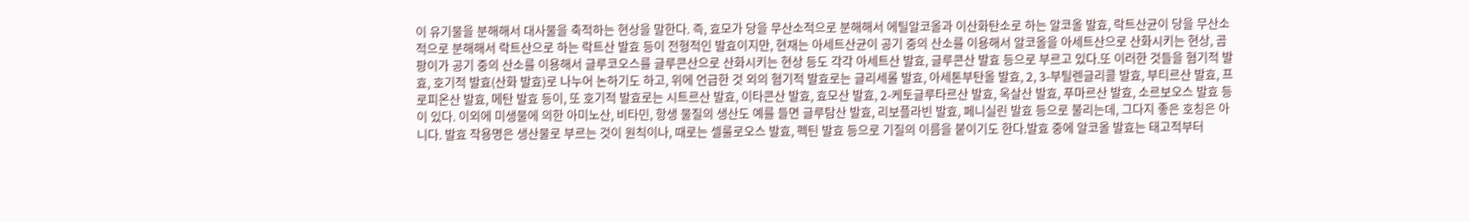이 유기물을 분해해서 대사물을 축적하는 현상을 말한다. 즉, 효모가 당을 무산소적으로 분해해서 에틸알코올과 이산화탄소로 하는 알코올 발효, 락트산균이 당을 무산소적으로 분해해서 락트산으로 하는 락트산 발효 등이 전형적인 발효이지만, 현재는 아세트산균이 공기 중의 산소를 이용해서 알코올을 아세트산으로 산화시키는 현상, 곰팡이가 공기 중의 산소를 이용해서 글루코오스를 글루콘산으로 산화시키는 현상 등도 각각 아세트산 발효, 글루콘산 발효 등으로 부르고 있다.또 이러한 것들을 혐기적 발효, 호기적 발효(산화 발효)로 나누어 논하기도 하고, 위에 언급한 것 외의 혐기적 발효로는 글리세롤 발효, 아세톤부탄올 발효, 2, 3-부틸렌글리콜 발효, 부티르산 발효, 프로피온산 발효, 메탄 발효 등이, 또 호기적 발효로는 시트르산 발효, 이타콘산 발효, 효모산 발효, 2-케토글루타르산 발효, 옥살산 발효, 푸마르산 발효, 소르보오스 발효 등이 있다. 이외에 미생물에 의한 아미노산, 비타민, 항생 물질의 생산도 예를 들면 글루탐산 발효, 리보플라빈 발효, 페니실린 발효 등으로 불리는데, 그다지 좋은 호칭은 아니다. 발효 작용명은 생산물로 부르는 것이 원칙이나, 때로는 셀룰로오스 발효, 펙틴 발효 등으로 기질의 이름을 붙이기도 한다.발효 중에 알코올 발효는 태고적부터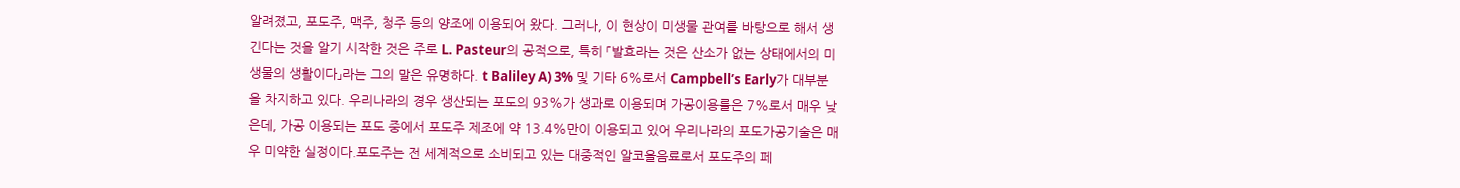알려졌고, 포도주, 맥주, 청주 등의 양조에 이용되어 왔다. 그러나, 이 현상이 미생물 관여를 바탕으로 해서 생긴다는 것을 알기 시작한 것은 주로 L. Pasteur의 공적으로, 특히 「발효라는 것은 산소가 없는 상태에서의 미생물의 생활이다」라는 그의 말은 유명하다. t Baliley A) 3% 및 기타 6%로서 Campbell’s Early가 대부분을 차지하고 있다. 우리나라의 경우 생산되는 포도의 93%가 생과로 이용되며 가공이용률은 7%로서 매우 낮은데, 가공 이용되는 포도 중에서 포도주 제조에 약 13.4%만이 이용되고 있어 우리나라의 포도가공기술은 매우 미약한 실정이다.포도주는 전 세계적으로 소비되고 있는 대중적인 알코올음료로서 포도주의 페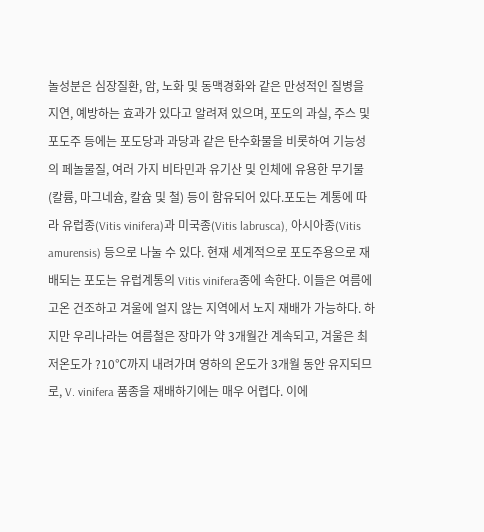놀성분은 심장질환, 암, 노화 및 동맥경화와 같은 만성적인 질병을 지연, 예방하는 효과가 있다고 알려져 있으며, 포도의 과실, 주스 및 포도주 등에는 포도당과 과당과 같은 탄수화물을 비롯하여 기능성의 페놀물질, 여러 가지 비타민과 유기산 및 인체에 유용한 무기물(칼륨, 마그네슘, 칼슘 및 철) 등이 함유되어 있다.포도는 계통에 따라 유럽종(Vitis vinifera)과 미국종(Vitis labrusca), 아시아종(Vitis amurensis) 등으로 나눌 수 있다. 현재 세계적으로 포도주용으로 재배되는 포도는 유럽계통의 Vitis vinifera종에 속한다. 이들은 여름에 고온 건조하고 겨울에 얼지 않는 지역에서 노지 재배가 가능하다. 하지만 우리나라는 여름철은 장마가 약 3개월간 계속되고, 겨울은 최저온도가 ?10℃까지 내려가며 영하의 온도가 3개월 동안 유지되므로, V. vinifera 품종을 재배하기에는 매우 어렵다. 이에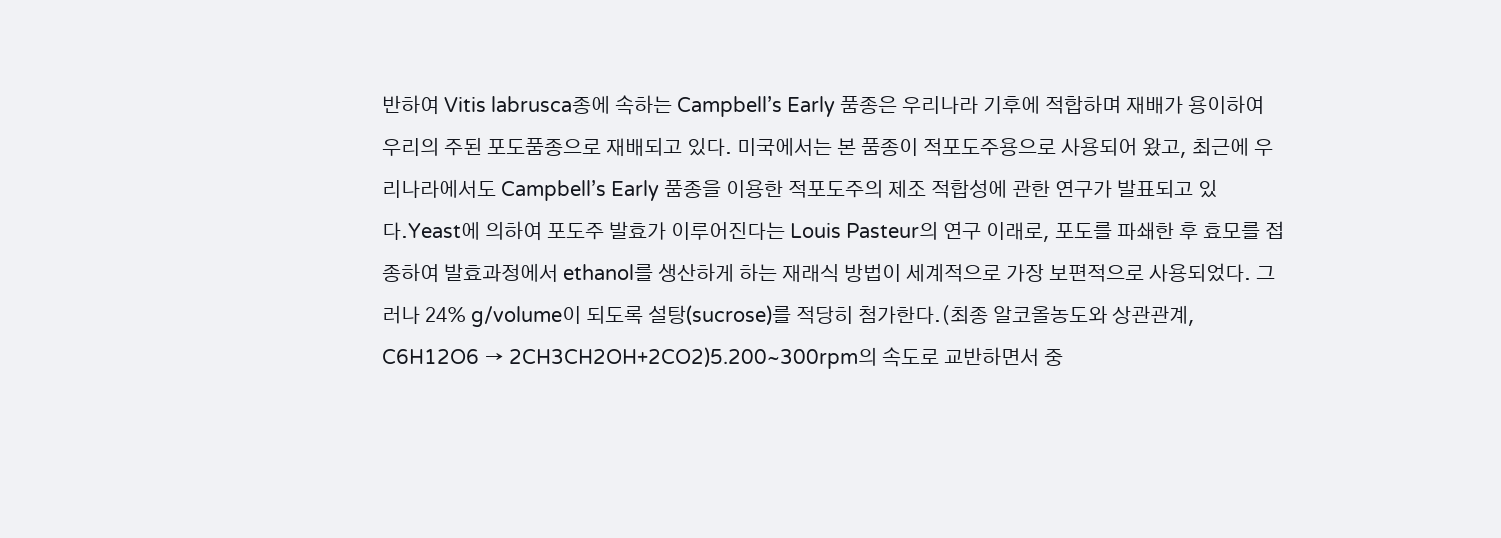반하여 Vitis labrusca종에 속하는 Campbell’s Early 품종은 우리나라 기후에 적합하며 재배가 용이하여 우리의 주된 포도품종으로 재배되고 있다. 미국에서는 본 품종이 적포도주용으로 사용되어 왔고, 최근에 우리나라에서도 Campbell’s Early 품종을 이용한 적포도주의 제조 적합성에 관한 연구가 발표되고 있다.Yeast에 의하여 포도주 발효가 이루어진다는 Louis Pasteur의 연구 이래로, 포도를 파쇄한 후 효모를 접종하여 발효과정에서 ethanol를 생산하게 하는 재래식 방법이 세계적으로 가장 보편적으로 사용되었다. 그러나 24% g/volume이 되도록 설탕(sucrose)를 적당히 첨가한다.(최종 알코올농도와 상관관계, C6H12O6 → 2CH3CH2OH+2CO2)5.200~300rpm의 속도로 교반하면서 중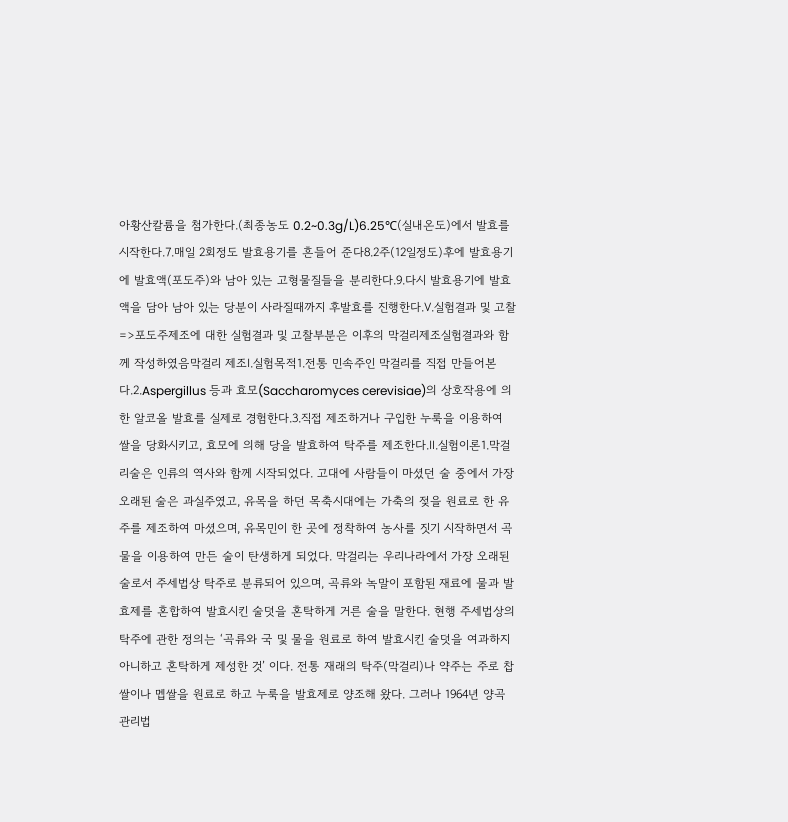아황산칼륨을 첨가한다.(최종농도 0.2~0.3g/L)6.25℃(실내온도)에서 발효를 시작한다.7.매일 2회정도 발효용기를 흔들어 준다8.2주(12일정도)후에 발효용기에 발효액(포도주)와 남아 있는 고형물질들을 분리한다.9.다시 발효용기에 발효액을 담아 남아 있는 당분이 사라질때까지 후발효를 진행한다.Ⅴ.실험결과 및 고찰=>포도주제조에 대한 실험결과 및 고찰부분은 이후의 막걸리제조실험결과와 함께 작성하였음막걸리 제조Ⅰ.실험목적1.전통 민속주인 막걸리를 직접 만들어본다.2.Aspergillus 등과 효모(Saccharomyces cerevisiae)의 상호작용에 의한 알코올 발효를 실제로 경험한다.3.직접 제조하거나 구입한 누룩을 이용하여 쌀을 당화시키고, 효모에 의해 당을 발효하여 탁주를 제조한다.Ⅱ.실험이론1.막걸리술은 인류의 역사와 함께 시작되었다. 고대에 사람들이 마셨던 술 중에서 가장 오래된 술은 과실주였고, 유목을 하던 목축시대에는 가축의 젖을 원료로 한 유주를 제조하여 마셨으며, 유목민이 한 곳에 정착하여 농사를 짓기 시작하면서 곡물을 이용하여 만든 술이 탄생하게 되었다. 막걸리는 우리나라에서 가장 오래된 술로서 주세법상 탁주로 분류되어 있으며, 곡류와 녹말이 포함된 재료에 물과 발효제를 혼합하여 발효시킨 술덧을 혼탁하게 거른 술을 말한다. 현행 주세법상의 탁주에 관한 정의는 ‘곡류와 국 및 물을 원료로 하여 발효시킨 술덧을 여과하지 아니하고 혼탁하게 제성한 것’ 이다. 전통 재래의 탁주(막걸리)나 약주는 주로 찹쌀이나 멥쌀을 원료로 하고 누룩을 발효제로 양조해 왔다. 그러나 1964년 양곡관리법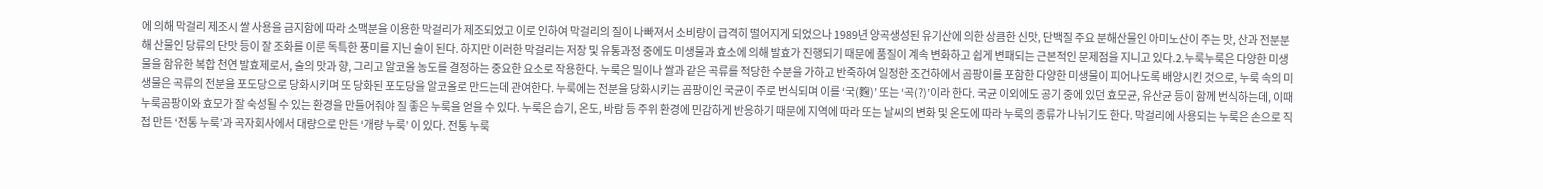에 의해 막걸리 제조시 쌀 사용을 금지함에 따라 소맥분을 이용한 막걸리가 제조되었고 이로 인하여 막걸리의 질이 나빠져서 소비량이 급격히 떨어지게 되었으나 1989년 양곡생성된 유기산에 의한 상큼한 신맛, 단백질 주요 분해산물인 아미노산이 주는 맛, 산과 전분분해 산물인 당류의 단맛 등이 잘 조화를 이룬 독특한 풍미를 지닌 술이 된다. 하지만 이러한 막걸리는 저장 및 유통과정 중에도 미생물과 효소에 의해 발효가 진행되기 때문에 품질이 계속 변화하고 쉽게 변패되는 근본적인 문제점을 지니고 있다.2.누룩누룩은 다양한 미생물을 함유한 복합 천연 발효제로서, 술의 맛과 향, 그리고 알코올 농도를 결정하는 중요한 요소로 작용한다. 누룩은 밀이나 쌀과 같은 곡류를 적당한 수분을 가하고 반죽하여 일정한 조건하에서 곰팡이를 포함한 다양한 미생물이 피어나도록 배양시킨 것으로, 누룩 속의 미생물은 곡류의 전분을 포도당으로 당화시키며 또 당화된 포도당을 알코올로 만드는데 관여한다. 누룩에는 전분을 당화시키는 곰팡이인 국균이 주로 번식되며 이를 ‘국(麴)’ 또는 ‘곡(?)’이라 한다. 국균 이외에도 공기 중에 있던 효모균, 유산균 등이 함께 번식하는데, 이때 누룩곰팡이와 효모가 잘 숙성될 수 있는 환경을 만들어줘야 질 좋은 누룩을 얻을 수 있다. 누룩은 습기, 온도, 바람 등 주위 환경에 민감하게 반응하기 때문에 지역에 따라 또는 날씨의 변화 및 온도에 따라 누룩의 종류가 나뉘기도 한다. 막걸리에 사용되는 누룩은 손으로 직접 만든 ‘전통 누룩’과 곡자회사에서 대량으로 만든 ‘개량 누룩’ 이 있다. 전통 누룩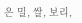은 밀, 쌀, 보리,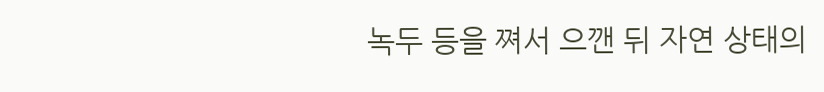녹두 등을 쪄서 으깬 뒤 자연 상태의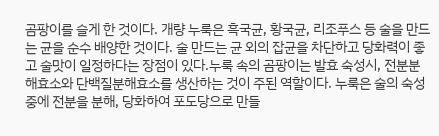곰팡이를 슬게 한 것이다. 개량 누룩은 흑국균, 황국균, 리조푸스 등 술을 만드는 균을 순수 배양한 것이다. 술 만드는 균 외의 잡균을 차단하고 당화력이 좋고 술맛이 일정하다는 장점이 있다.누룩 속의 곰팡이는 발효 숙성시, 전분분해효소와 단백질분해효소를 생산하는 것이 주된 역할이다. 누룩은 술의 숙성 중에 전분을 분해, 당화하여 포도당으로 만들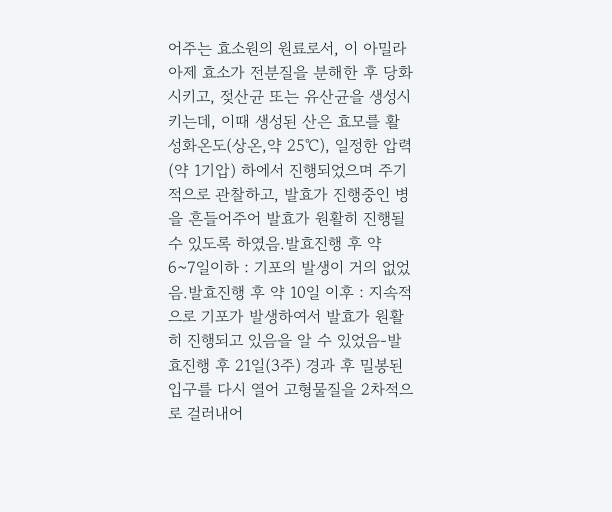어주는 효소원의 원료로서, 이 아밀라아제 효소가 전분질을 분해한 후 당화시키고, 젖산균 또는 유산균을 생성시키는데, 이때 생성된 산은 효모를 활성화온도(상온,약 25℃), 일정한 압력(약 1기압) 하에서 진행되었으며 주기적으로 관찰하고, 발효가 진행중인 병을 흔들어주어 발효가 원활히 진행될 수 있도록 하였음.발효진행 후 약 6~7일이하 : 기포의 발생이 거의 없었음.발효진행 후 약 10일 이후 : 지속적으로 기포가 발생하여서 발효가 원활히 진행되고 있음을 알 수 있었음-발효진행 후 21일(3주) 경과 후 밀봉된 입구를 다시 열어 고형물질을 2차적으로 걸러내어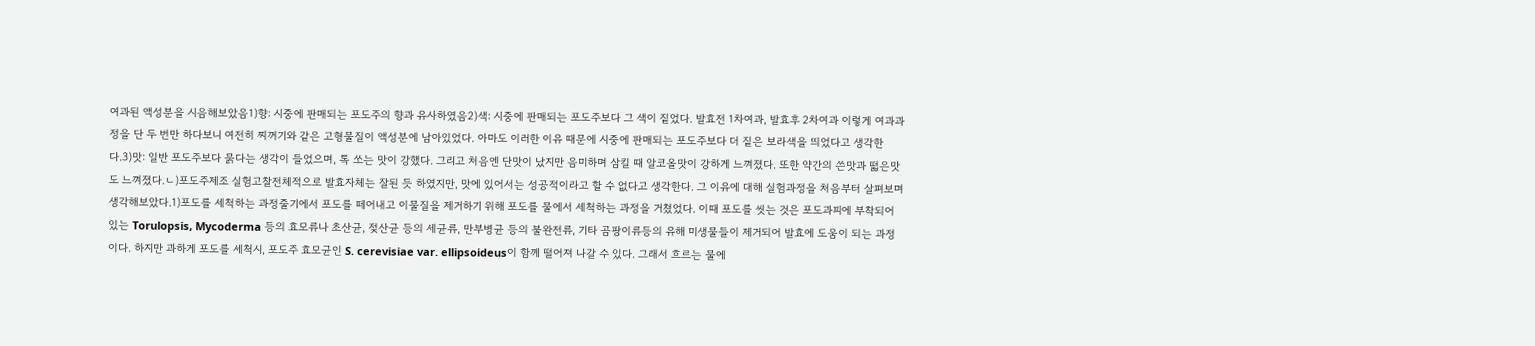여과된 액성분을 시음해보았음1)향: 시중에 판매되는 포도주의 향과 유사하였음2)색: 시중에 판매되는 포도주보다 그 색이 짙었다. 발효전 1차여과, 발효후 2차여과 이렇게 여과과정을 단 두 번만 하다보니 여전히 찌꺼기와 같은 고형물질이 액성분에 남아있었다. 아마도 이러한 이유 때문에 시중에 판매되는 포도주보다 더 짙은 보라색을 띄었다고 생각한다.3)맛: 일반 포도주보다 묽다는 생각이 들었으며, 톡 쏘는 맛이 강했다. 그리고 처음엔 단맛이 났지만 음미하며 삼킬 때 알코올맛이 강하게 느껴졌다. 또한 약간의 쓴맛과 떫은맛도 느껴졌다.ㄴ)포도주제조 실험고찰전체적으로 발효자체는 잘된 듯 하였지만, 맛에 있어서는 성공적이라고 할 수 없다고 생각한다. 그 이유에 대해 실험과정을 처음부터 살펴보며 생각해보았다.1)포도를 세척하는 과정줄기에서 포도를 떼어내고 이물질을 제거하기 위해 포도를 물에서 세척하는 과정을 거쳤었다. 이때 포도를 씻는 것은 포도과피에 부착되어 있는 Torulopsis, Mycoderma 등의 효모류나 초산균, 젖산균 등의 세균류, 만부병균 등의 불완전류, 기타 곰팡이류등의 유해 미생물들이 제거되어 발효에 도움이 되는 과정이다. 하지만 과하게 포도를 세척시, 포도주 효모균인 S. cerevisiae var. ellipsoideus이 함께 떨어져 나갈 수 있다. 그래서 흐르는 물에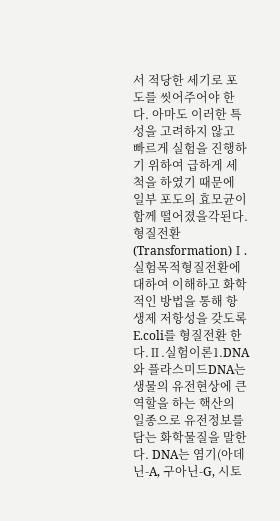서 적당한 세기로 포도를 씻어주어야 한다. 아마도 이러한 특성을 고려하지 않고 빠르게 실험을 진행하기 위하여 급하게 세척을 하였기 때문에 일부 포도의 효모균이 함께 떨어졌을각된다.
형질전환(Transformation)Ⅰ.실험목적형질전환에 대하여 이해하고 화학적인 방법을 통해 항생제 저항성을 갖도록 E.coli를 형질전환 한다.Ⅱ.실험이론1.DNA와 플라스미드DNA는 생물의 유전현상에 큰 역할을 하는 핵산의 일종으로 유전정보를 담는 화학물질을 말한다. DNA는 염기(아데닌-A, 구아닌-G, 시토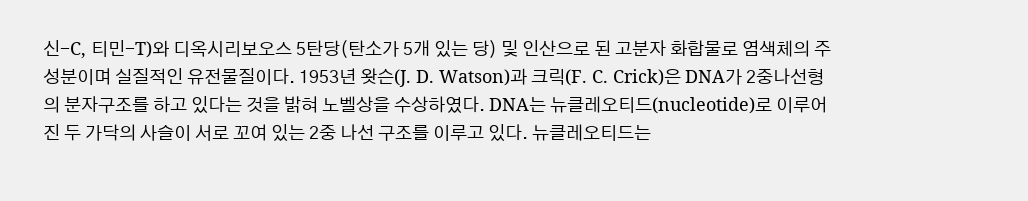신-C, 티민-T)와 디옥시리보오스 5탄당(탄소가 5개 있는 당) 및 인산으로 된 고분자 화합물로 염색체의 주성분이며 실질적인 유전물질이다. 1953년 왓슨(J. D. Watson)과 크릭(F. C. Crick)은 DNA가 2중나선형의 분자구조를 하고 있다는 것을 밝혀 노벨상을 수상하였다. DNA는 뉴클레오티드(nucleotide)로 이루어진 두 가닥의 사슬이 서로 꼬여 있는 2중 나선 구조를 이루고 있다. 뉴클레오티드는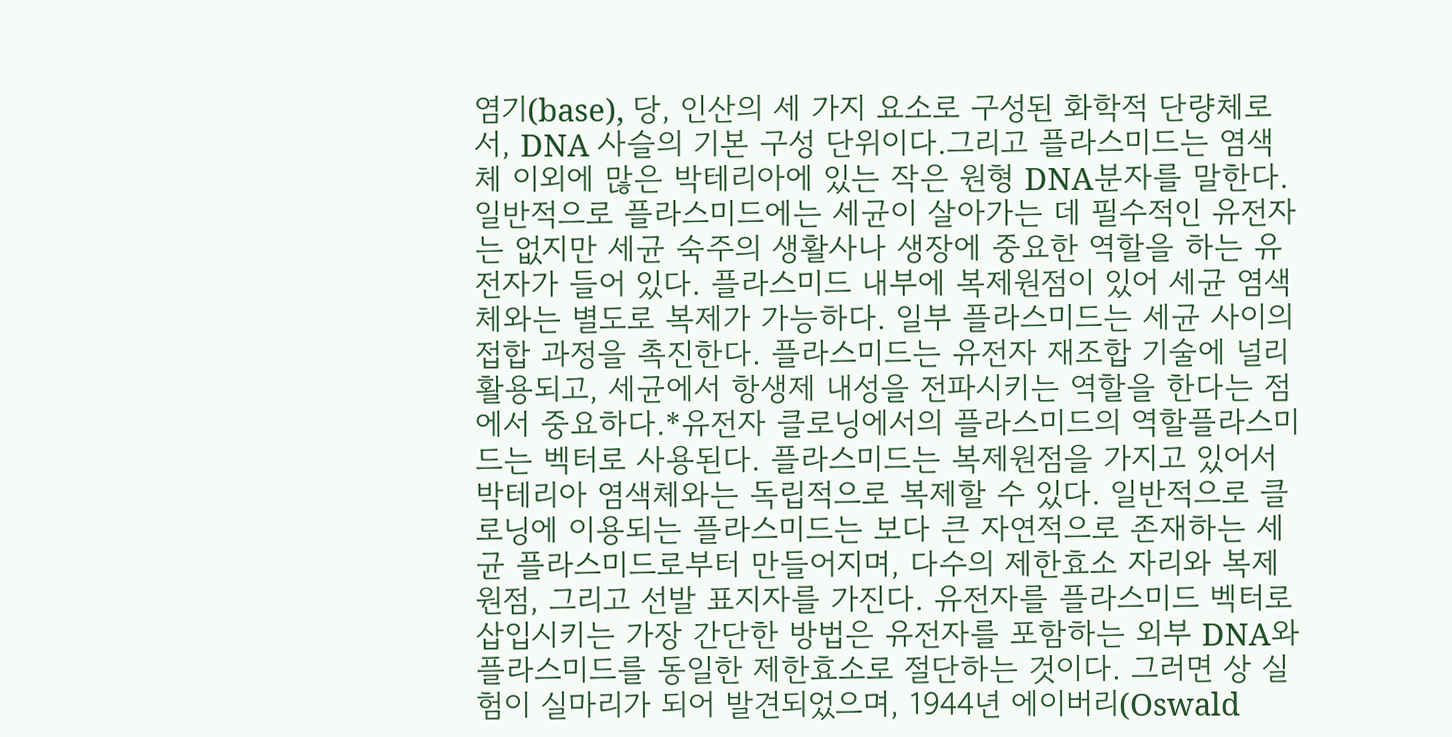염기(base), 당, 인산의 세 가지 요소로 구성된 화학적 단량체로서, DNA 사슬의 기본 구성 단위이다.그리고 플라스미드는 염색체 이외에 많은 박테리아에 있는 작은 원형 DNA분자를 말한다. 일반적으로 플라스미드에는 세균이 살아가는 데 필수적인 유전자는 없지만 세균 숙주의 생활사나 생장에 중요한 역할을 하는 유전자가 들어 있다. 플라스미드 내부에 복제원점이 있어 세균 염색체와는 별도로 복제가 가능하다. 일부 플라스미드는 세균 사이의 접합 과정을 촉진한다. 플라스미드는 유전자 재조합 기술에 널리 활용되고, 세균에서 항생제 내성을 전파시키는 역할을 한다는 점에서 중요하다.*유전자 클로닝에서의 플라스미드의 역할플라스미드는 벡터로 사용된다. 플라스미드는 복제원점을 가지고 있어서 박테리아 염색체와는 독립적으로 복제할 수 있다. 일반적으로 클로닝에 이용되는 플라스미드는 보다 큰 자연적으로 존재하는 세균 플라스미드로부터 만들어지며, 다수의 제한효소 자리와 복제원점, 그리고 선발 표지자를 가진다. 유전자를 플라스미드 벡터로 삽입시키는 가장 간단한 방법은 유전자를 포함하는 외부 DNA와 플라스미드를 동일한 제한효소로 절단하는 것이다. 그러면 상 실험이 실마리가 되어 발견되었으며, 1944년 에이버리(Oswald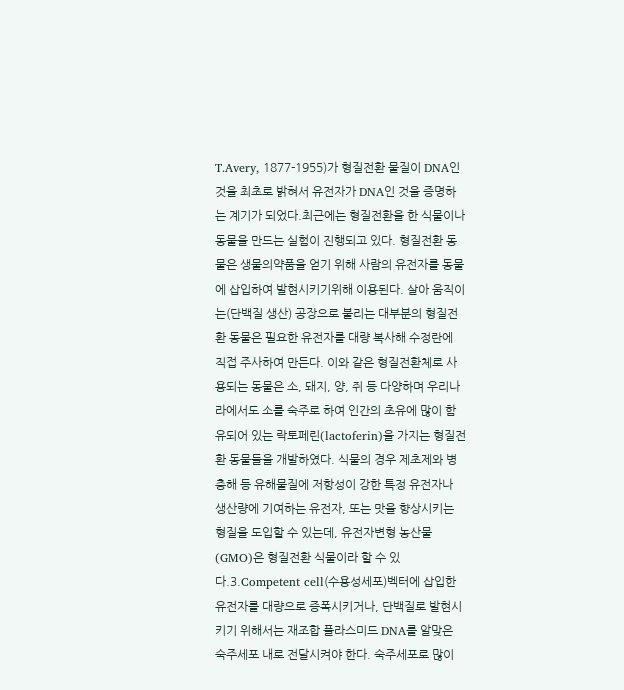T.Avery, 1877-1955)가 형질전환 물질이 DNA인 것을 최초로 밝혀서 유전자가 DNA인 것을 증명하는 계기가 되었다.최근에는 형질전환을 한 식물이나 동물을 만드는 실험이 진행되고 있다. 형질전환 동물은 생물의약품을 얻기 위해 사람의 유전자를 동물에 삽입하여 발현시키기위해 이용된다. 살아 움직이는(단백질 생산) 공장으로 불리는 대부분의 형질전환 동물은 필요한 유전자를 대량 복사해 수정란에 직접 주사하여 만든다. 이와 같은 형질전환체로 사용되는 동물은 소, 돼지, 양, 쥐 등 다양하며 우리나라에서도 소를 숙주로 하여 인간의 초유에 많이 함유되어 있는 락토페린(lactoferin)을 가지는 형질전환 동물들을 개발하였다. 식물의 경우 제초제와 병충해 등 유해물질에 저항성이 강한 특정 유전자나 생산량에 기여하는 유전자, 또는 맛을 향상시키는 형질을 도입할 수 있는데, 유전자변형 농산물(GMO)은 형질전환 식물이라 할 수 있다.3.Competent cell(수용성세포)벡터에 삽입한 유전자를 대량으로 증폭시키거나, 단백질로 발현시키기 위해서는 재조합 플라스미드 DNA를 알맞은 숙주세포 내로 전달시켜야 한다. 숙주세포로 많이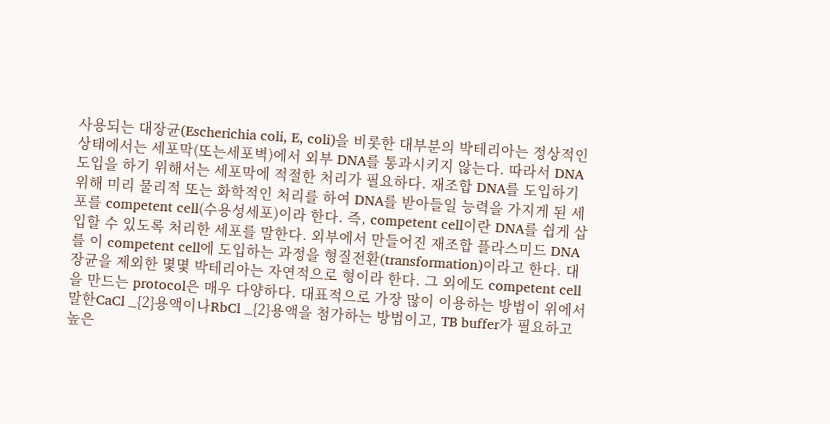사용되는 대장균(Escherichia coli, E, coli)을 비롯한 대부분의 박테리아는 정상적인 상태에서는 세포막(또는세포벽)에서 외부 DNA를 통과시키지 않는다. 따라서 DNA도입을 하기 위해서는 세포막에 적절한 처리가 필요하다. 재조합 DNA를 도입하기 위해 미리 물리적 또는 화학적인 처리를 하여 DNA를 받아들일 능력을 가지게 된 세포를 competent cell(수용성세포)이라 한다. 즉, competent cell이란 DNA를 쉽게 삽입할 수 있도록 처리한 세포를 말한다. 외부에서 만들어진 재조합 플라스미드 DNA를 이 competent cell에 도입하는 과정을 형질전환(transformation)이라고 한다. 대장균을 제외한 몇몇 박테리아는 자연적으로 형이라 한다. 그 외에도 competent cell을 만드는 protocol은 매우 다양하다. 대표적으로 가장 많이 이용하는 방법이 위에서 말한CaCl _{2}용액이나RbCl _{2}용액을 첨가하는 방법이고, TB buffer가 필요하고 높은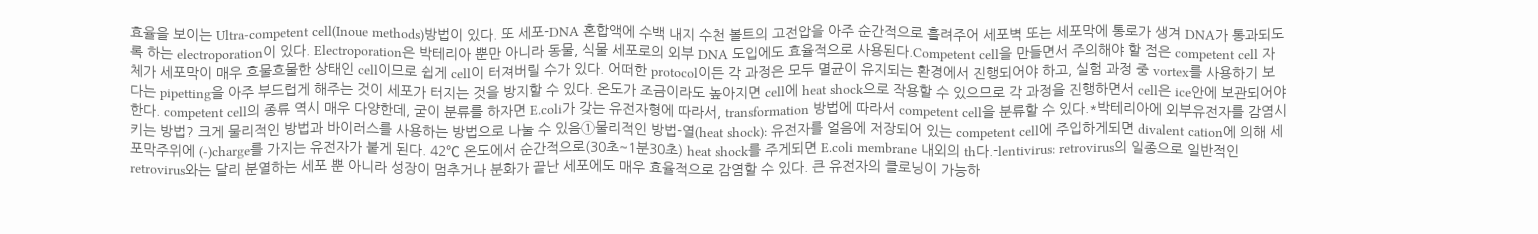효율을 보이는 Ultra-competent cell(Inoue methods)방법이 있다. 또 세포-DNA 혼합액에 수백 내지 수천 볼트의 고전압을 아주 순간적으로 흘려주어 세포벽 또는 세포막에 통로가 생겨 DNA가 통과되도록 하는 electroporation이 있다. Electroporation은 박테리아 뿐만 아니라 동물, 식물 세포로의 외부 DNA 도입에도 효율적으로 사용된다.Competent cell을 만들면서 주의해야 할 점은 competent cell 자체가 세포막이 매우 흐물흐물한 상태인 cell이므로 쉽게 cell이 터져버릴 수가 있다. 어떠한 protocol이든 각 과정은 모두 멸균이 유지되는 환경에서 진행되어야 하고, 실험 과정 중 vortex를 사용하기 보다는 pipetting을 아주 부드럽게 해주는 것이 세포가 터지는 것을 방지할 수 있다. 온도가 조금이라도 높아지면 cell에 heat shock으로 작용할 수 있으므로 각 과정을 진행하면서 cell은 ice안에 보관되어야 한다. competent cell의 종류 역시 매우 다양한데, 굳이 분류를 하자면 E.coli가 갖는 유전자형에 따라서, transformation 방법에 따라서 competent cell을 분류할 수 있다.*박테리아에 외부유전자를 감염시키는 방법? 크게 물리적인 방법과 바이러스를 사용하는 방법으로 나눌 수 있음①물리적인 방법-열(heat shock): 유전자를 얼음에 저장되어 있는 competent cell에 주입하게되면 divalent cation에 의해 세포막주위에 (-)charge를 가지는 유전자가 붙게 된다. 42℃ 온도에서 순간적으로(30초~1분30초) heat shock를 주게되면 E.coli membrane 내외의 th다.-lentivirus: retrovirus의 일종으로 일반적인 retrovirus와는 달리 분열하는 세포 뿐 아니라 성장이 멈추거나 분화가 끝난 세포에도 매우 효율적으로 감염할 수 있다. 큰 유전자의 클로닝이 가능하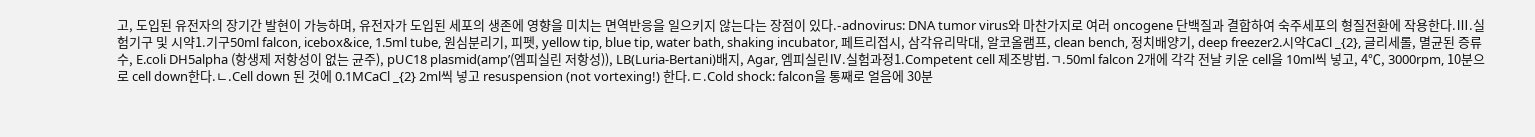고, 도입된 유전자의 장기간 발현이 가능하며, 유전자가 도입된 세포의 생존에 영향을 미치는 면역반응을 일으키지 않는다는 장점이 있다.-adnovirus: DNA tumor virus와 마찬가지로 여러 oncogene 단백질과 결합하여 숙주세포의 형질전환에 작용한다.Ⅲ.실험기구 및 시약1.기구50ml falcon, icebox&ice, 1.5ml tube, 원심분리기, 피펫, yellow tip, blue tip, water bath, shaking incubator, 페트리접시, 삼각유리막대, 알코올램프, clean bench, 정치배양기, deep freezer2.시약CaCl _{2}, 글리세롤, 멸균된 증류수, E.coli DH5alpha (항생제 저항성이 없는 균주), pUC18 plasmid(amp’(엠피실린 저항성)), LB(Luria-Bertani)배지, Agar, 엠피실린Ⅳ.실험과정1.Competent cell 제조방법.ㄱ.50ml falcon 2개에 각각 전날 키운 cell을 10ml씩 넣고, 4℃, 3000rpm, 10분으로 cell down한다.ㄴ.Cell down 된 것에 0.1MCaCl _{2} 2ml씩 넣고 resuspension (not vortexing!) 한다.ㄷ.Cold shock: falcon을 통째로 얼음에 30분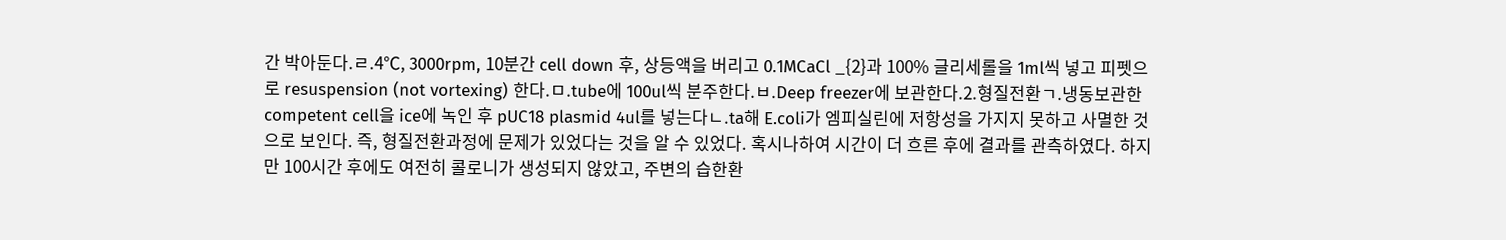간 박아둔다.ㄹ.4℃, 3000rpm, 10분간 cell down 후, 상등액을 버리고 0.1MCaCl _{2}과 100% 글리세롤을 1ml씩 넣고 피펫으로 resuspension (not vortexing) 한다.ㅁ.tube에 100ul씩 분주한다.ㅂ.Deep freezer에 보관한다.2.형질전환ㄱ.냉동보관한 competent cell을 ice에 녹인 후 pUC18 plasmid 4ul를 넣는다ㄴ.ta해 E.coli가 엠피실린에 저항성을 가지지 못하고 사멸한 것으로 보인다. 즉, 형질전환과정에 문제가 있었다는 것을 알 수 있었다. 혹시나하여 시간이 더 흐른 후에 결과를 관측하였다. 하지만 100시간 후에도 여전히 콜로니가 생성되지 않았고, 주변의 습한환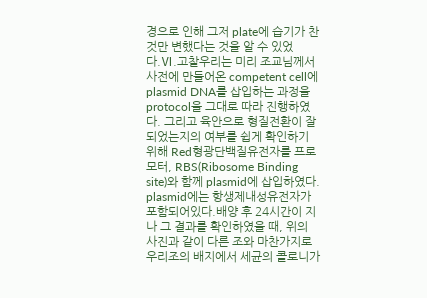경으로 인해 그저 plate에 습기가 찬 것만 변했다는 것을 알 수 있었다.Ⅵ.고찰우리는 미리 조교님께서 사전에 만들어온 competent cell에 plasmid DNA를 삽입하는 과정을 protocol을 그대로 따라 진행하였다. 그리고 육안으로 형질전환이 잘 되었는지의 여부를 쉽게 확인하기 위해 Red형광단백질유전자를 프로모터, RBS(Ribosome Binding site)와 함께 plasmid에 삽입하였다. plasmid에는 항생제내성유전자가 포함되어있다.배양 후 24시간이 지나 그 결과를 확인하였을 때, 위의 사진과 같이 다른 조와 마찬가지로 우리조의 배지에서 세균의 콜로니가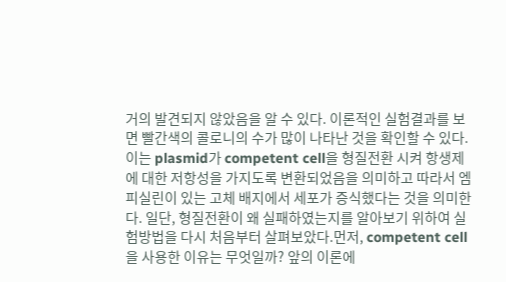거의 발견되지 않았음을 알 수 있다. 이론적인 실험결과를 보면 빨간색의 콜로니의 수가 많이 나타난 것을 확인할 수 있다. 이는 plasmid가 competent cell을 형질전환 시켜 항생제에 대한 저항성을 가지도록 변환되었음을 의미하고 따라서 엠피실린이 있는 고체 배지에서 세포가 증식했다는 것을 의미한다. 일단, 형질전환이 왜 실패하였는지를 알아보기 위하여 실험방법을 다시 처음부터 살펴보았다.먼저, competent cell을 사용한 이유는 무엇일까? 앞의 이론에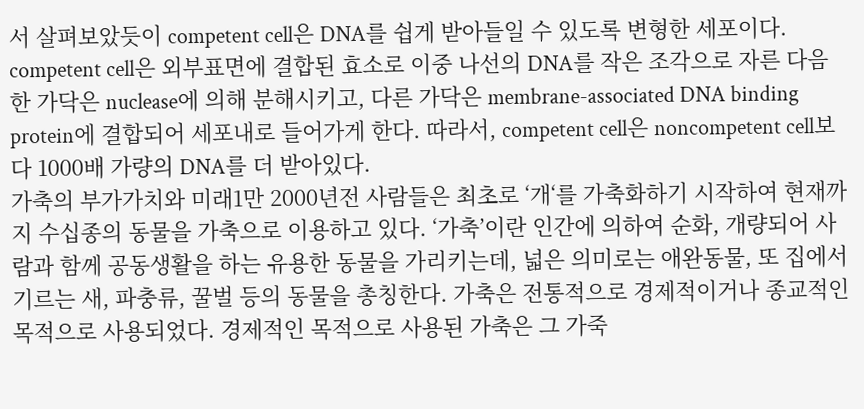서 살펴보았듯이 competent cell은 DNA를 쉽게 받아들일 수 있도록 변형한 세포이다. competent cell은 외부표면에 결합된 효소로 이중 나선의 DNA를 작은 조각으로 자른 다음 한 가닥은 nuclease에 의해 분해시키고, 다른 가닥은 membrane-associated DNA binding protein에 결합되어 세포내로 들어가게 한다. 따라서, competent cell은 noncompetent cell보다 1000배 가량의 DNA를 더 받아있다.
가축의 부가가치와 미래1만 2000년전 사람들은 최초로 ‘개‘를 가축화하기 시작하여 현재까지 수십종의 동물을 가축으로 이용하고 있다. ‘가축’이란 인간에 의하여 순화, 개량되어 사람과 함께 공동생활을 하는 유용한 동물을 가리키는데, 넓은 의미로는 애완동물, 또 집에서 기르는 새, 파충류, 꿀벌 등의 동물을 총칭한다. 가축은 전통적으로 경제적이거나 종교적인 목적으로 사용되었다. 경제적인 목적으로 사용된 가축은 그 가죽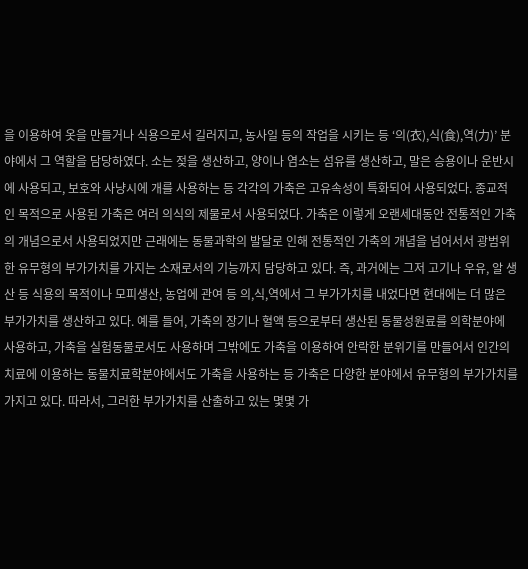을 이용하여 옷을 만들거나 식용으로서 길러지고, 농사일 등의 작업을 시키는 등 ‘의(衣),식(食),역(力)’ 분야에서 그 역할을 담당하였다. 소는 젖을 생산하고, 양이나 염소는 섬유를 생산하고, 말은 승용이나 운반시에 사용되고, 보호와 사냥시에 개를 사용하는 등 각각의 가축은 고유속성이 특화되어 사용되었다. 종교적인 목적으로 사용된 가축은 여러 의식의 제물로서 사용되었다. 가축은 이렇게 오랜세대동안 전통적인 가축의 개념으로서 사용되었지만 근래에는 동물과학의 발달로 인해 전통적인 가축의 개념을 넘어서서 광범위한 유무형의 부가가치를 가지는 소재로서의 기능까지 담당하고 있다. 즉, 과거에는 그저 고기나 우유, 알 생산 등 식용의 목적이나 모피생산, 농업에 관여 등 의,식,역에서 그 부가가치를 내었다면 현대에는 더 많은 부가가치를 생산하고 있다. 예를 들어, 가축의 장기나 혈액 등으로부터 생산된 동물성원료를 의학분야에 사용하고, 가축을 실험동물로서도 사용하며 그밖에도 가축을 이용하여 안락한 분위기를 만들어서 인간의 치료에 이용하는 동물치료학분야에서도 가축을 사용하는 등 가축은 다양한 분야에서 유무형의 부가가치를 가지고 있다. 따라서, 그러한 부가가치를 산출하고 있는 몇몇 가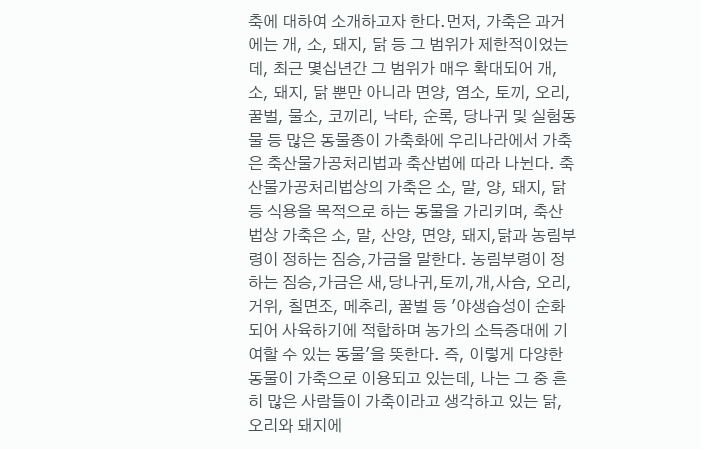축에 대하여 소개하고자 한다.먼저, 가축은 과거에는 개, 소, 돼지, 닭 등 그 범위가 제한적이었는데, 최근 몇십년간 그 범위가 매우 확대되어 개, 소, 돼지, 닭 뿐만 아니라 면양, 염소, 토끼, 오리, 꿀벌, 물소, 코끼리, 낙타, 순록, 당나귀 및 실험동물 등 많은 동물종이 가축화에 우리나라에서 가축은 축산물가공처리법과 축산법에 따라 나뉜다. 축산물가공처리법상의 가축은 소, 말, 양, 돼지, 닭 등 식용을 목적으로 하는 동물을 가리키며, 축산법상 가축은 소, 말, 산양, 면양, 돼지,닭과 농림부령이 정하는 짐승,가금을 말한다. 농림부령이 정하는 짐승,가금은 새,당나귀,토끼,개,사슴, 오리, 거위, 칠면조, 메추리, 꿀벌 등 '야생습성이 순화되어 사육하기에 적합하며 농가의 소득증대에 기여할 수 있는 동물'을 뜻한다. 즉, 이렇게 다양한 동물이 가축으로 이용되고 있는데, 나는 그 중 흔히 많은 사람들이 가축이라고 생각하고 있는 닭, 오리와 돼지에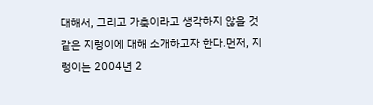대해서, 그리고 가축이라고 생각하지 않을 것 같은 지렁이에 대해 소개하고자 한다.먼저, 지렁이는 2004년 2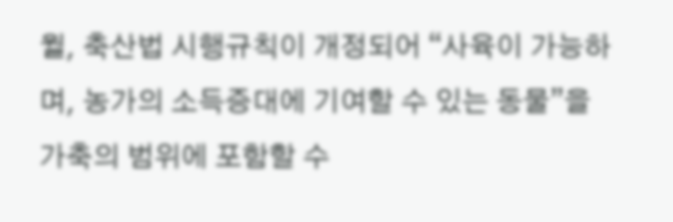월, 축산법 시행규칙이 개정되어 “사육이 가능하며, 농가의 소득증대에 기여할 수 있는 동물”을 가축의 범위에 포함할 수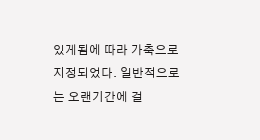있게됨에 따라 가축으로 지정되었다. 일반적으로는 오랜기간에 걸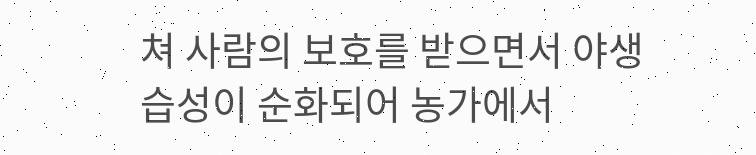쳐 사람의 보호를 받으면서 야생습성이 순화되어 농가에서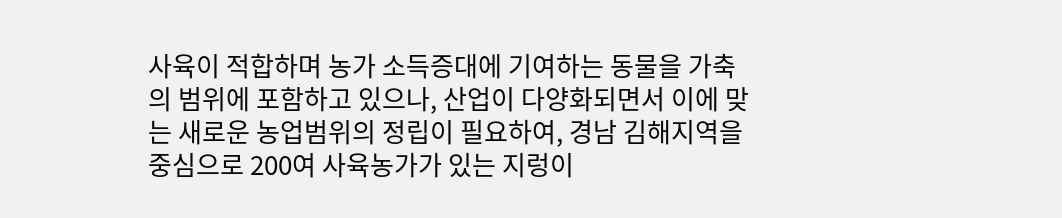사육이 적합하며 농가 소득증대에 기여하는 동물을 가축의 범위에 포함하고 있으나, 산업이 다양화되면서 이에 맞는 새로운 농업범위의 정립이 필요하여, 경남 김해지역을 중심으로 200여 사육농가가 있는 지렁이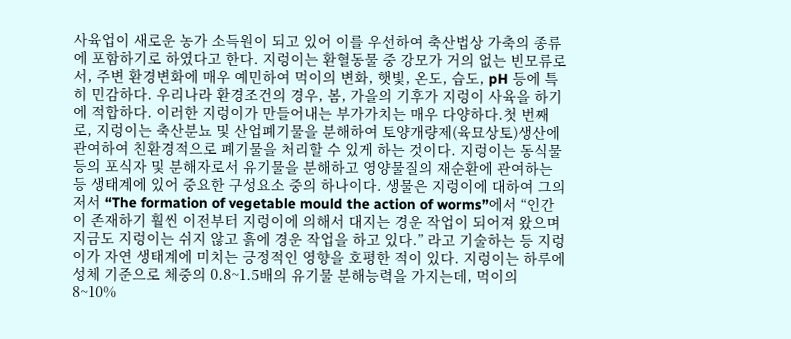사육업이 새로운 농가 소득원이 되고 있어 이를 우선하여 축산법상 가축의 종류에 포함하기로 하였다고 한다. 지렁이는 환혈동물 중 강모가 거의 없는 빈모류로서, 주변 환경변화에 매우 예민하여 먹이의 변화, 햇빛, 온도, 습도, pH 등에 특히 민감하다. 우리나라 환경조건의 경우, 봄, 가을의 기후가 지렁이 사육을 하기에 적합하다. 이러한 지렁이가 만들어내는 부가가치는 매우 다양하다.첫 번째로, 지렁이는 축산분뇨 및 산업폐기물을 분해하여 토양개량제(육묘상토)생산에 관여하여 친환경적으로 폐기물을 처리할 수 있게 하는 것이다. 지렁이는 동식물 등의 포식자 및 분해자로서 유기물을 분해하고 영양물질의 재순환에 관여하는 등 생태계에 있어 중요한 구성요소 중의 하나이다. 생물은 지렁이에 대하여 그의 저서 “The formation of vegetable mould the action of worms”에서 “인간이 존재하기 훨씬 이전부터 지렁이에 의해서 대지는 경운 작업이 되어져 왔으며 지금도 지렁이는 쉬지 않고 흙에 경운 작업을 하고 있다.” 라고 기술하는 등 지렁이가 자연 생태계에 미치는 긍정적인 영향을 호평한 적이 있다. 지렁이는 하루에 성체 기준으로 체중의 0.8~1.5배의 유기물 분해능력을 가지는데, 먹이의 8~10%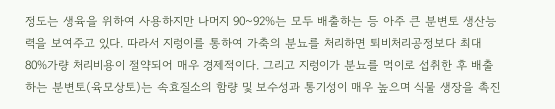정도는 생육을 위하여 사용하지만 나머지 90~92%는 모두 배출하는 등 아주 큰 분변토 생산능력을 보여주고 있다. 따라서 지렁이를 통하여 가축의 분뇨를 처리하면 퇴비처리공정보다 최대 80%가량 처리비용이 절약되어 매우 경제적이다. 그리고 지렁이가 분뇨를 먹이로 섭취한 후 배출하는 분변토(육모상토)는 속효질소의 함량 및 보수성과 통기성이 매우 높으며 식물 생장을 촉진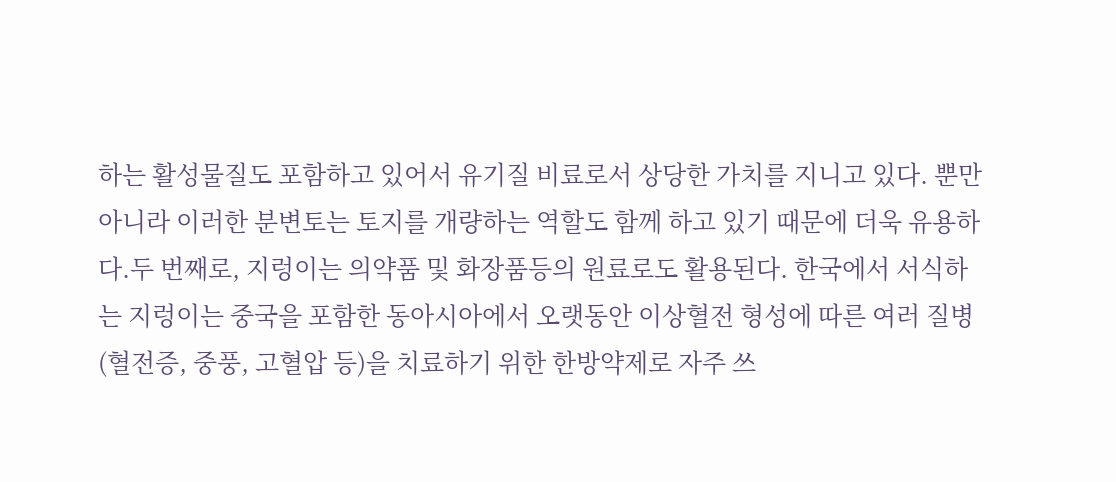하는 활성물질도 포함하고 있어서 유기질 비료로서 상당한 가치를 지니고 있다. 뿐만 아니라 이러한 분변토는 토지를 개량하는 역할도 함께 하고 있기 때문에 더욱 유용하다.두 번째로, 지렁이는 의약품 및 화장품등의 원료로도 활용된다. 한국에서 서식하는 지렁이는 중국을 포함한 동아시아에서 오랫동안 이상혈전 형성에 따른 여러 질병(혈전증, 중풍, 고혈압 등)을 치료하기 위한 한방약제로 자주 쓰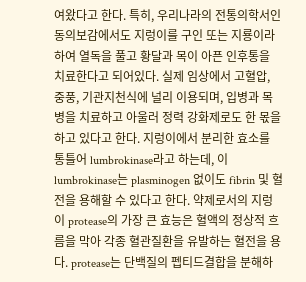여왔다고 한다. 특히, 우리나라의 전통의학서인 동의보감에서도 지렁이를 구인 또는 지룡이라 하여 열독을 풀고 황달과 목이 아픈 인후통을 치료한다고 되어있다. 실제 임상에서 고혈압, 중풍, 기관지천식에 널리 이용되며, 입병과 목병을 치료하고 아울러 정력 강화제로도 한 몫을 하고 있다고 한다. 지렁이에서 분리한 효소를 통틀어 lumbrokinase라고 하는데, 이 lumbrokinase는 plasminogen 없이도 fibrin 및 혈전을 용해할 수 있다고 한다. 약제로서의 지렁이 protease의 가장 큰 효능은 혈액의 정상적 흐름을 막아 각종 혈관질환을 유발하는 혈전을 용다. protease는 단백질의 펩티드결합을 분해하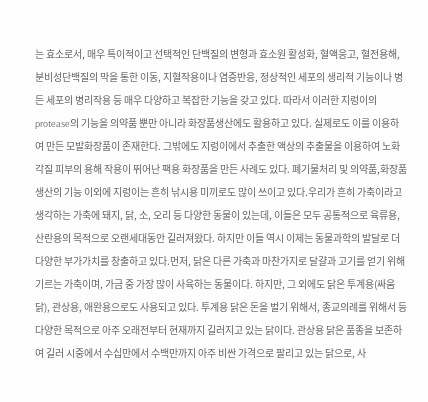는 효소로서, 매우 특이적이고 선택적인 단백질의 변형과 효소원 활성화, 혈액응고, 혈전용해, 분비성단백질의 막을 통한 이동, 지혈작용이나 염증반응, 정상적인 세포의 생리적 기능이나 병든 세포의 병리작용 등 매우 다양하고 복잡한 기능을 갖고 있다. 따라서 이러한 지렁이의 protease의 기능을 의약품 뿐만 아니라 화장품생산에도 활용하고 있다. 실제로도 이를 이용하여 만든 모발화장품이 존재한다. 그밖에도 지렁이에서 추출한 액상의 추출물을 이용하여 노화 각질 피부의 용해 작용이 뛰어난 팩용 화장품을 만든 사례도 있다. 폐기물처리 및 의약품,화장품 생산의 기능 이외에 지렁이는 흔히 낚시용 미끼로도 많이 쓰이고 있다.우리가 흔히 가축이라고 생각하는 가축에 돼지, 닭, 소, 오리 등 다양한 동물이 있는데, 이들은 모두 공통적으로 육류용, 산란용의 목적으로 오랜세대동안 길러져왔다. 하지만 이들 역시 이제는 동물과학의 발달로 더 다양한 부가가치를 창출하고 있다.먼저, 닭은 다른 가축과 마찬가지로 달걀과 고기를 얻기 위해 기르는 가축이며, 가금 중 가장 많이 사육하는 동물이다. 하지만, 그 외에도 닭은 투계용(싸움닭), 관상용, 애완용으로도 사용되고 있다. 투계용 닭은 돈을 벌기 위해서, 종교의례를 위해서 등 다양한 목적으로 아주 오래전부터 현재까지 길러지고 있는 닭이다. 관상용 닭은 품종을 보존하여 길러 시중에서 수십만에서 수백만까지 아주 비싼 가격으로 팔리고 있는 닭으로, 사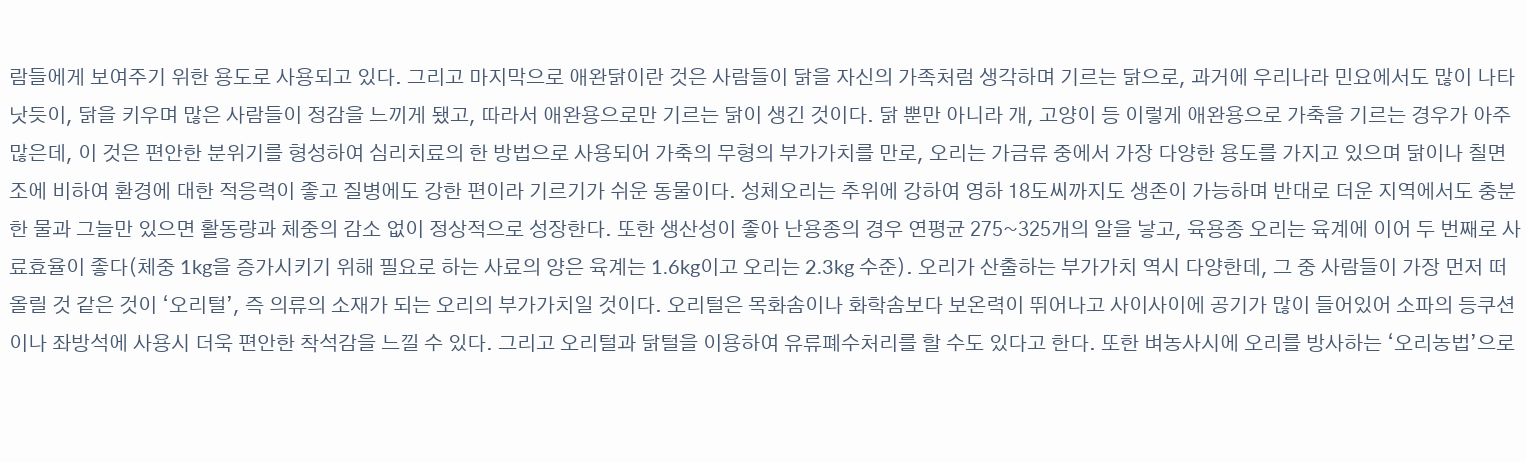람들에게 보여주기 위한 용도로 사용되고 있다. 그리고 마지막으로 애완닭이란 것은 사람들이 닭을 자신의 가족처럼 생각하며 기르는 닭으로, 과거에 우리나라 민요에서도 많이 나타낫듯이, 닭을 키우며 많은 사람들이 정감을 느끼게 됐고, 따라서 애완용으로만 기르는 닭이 생긴 것이다. 닭 뿐만 아니라 개, 고양이 등 이렇게 애완용으로 가축을 기르는 경우가 아주 많은데, 이 것은 편안한 분위기를 형성하여 심리치료의 한 방법으로 사용되어 가축의 무형의 부가가치를 만로, 오리는 가금류 중에서 가장 다양한 용도를 가지고 있으며 닭이나 칠면조에 비하여 환경에 대한 적응력이 좋고 질병에도 강한 편이라 기르기가 쉬운 동물이다. 성체오리는 추위에 강하여 영하 18도씨까지도 생존이 가능하며 반대로 더운 지역에서도 충분한 물과 그늘만 있으면 활동량과 체중의 감소 없이 정상적으로 성장한다. 또한 생산성이 좋아 난용종의 경우 연평균 275~325개의 알을 낳고, 육용종 오리는 육계에 이어 두 번째로 사료효율이 좋다(체중 1kg을 증가시키기 위해 필요로 하는 사료의 양은 육계는 1.6kg이고 오리는 2.3kg 수준). 오리가 산출하는 부가가치 역시 다양한데, 그 중 사람들이 가장 먼저 떠올릴 것 같은 것이 ‘오리털’, 즉 의류의 소재가 되는 오리의 부가가치일 것이다. 오리털은 목화솜이나 화학솜보다 보온력이 뛰어나고 사이사이에 공기가 많이 들어있어 소파의 등쿠션이나 좌방석에 사용시 더욱 편안한 착석감을 느낄 수 있다. 그리고 오리털과 닭털을 이용하여 유류폐수처리를 할 수도 있다고 한다. 또한 벼농사시에 오리를 방사하는 ‘오리농법’으로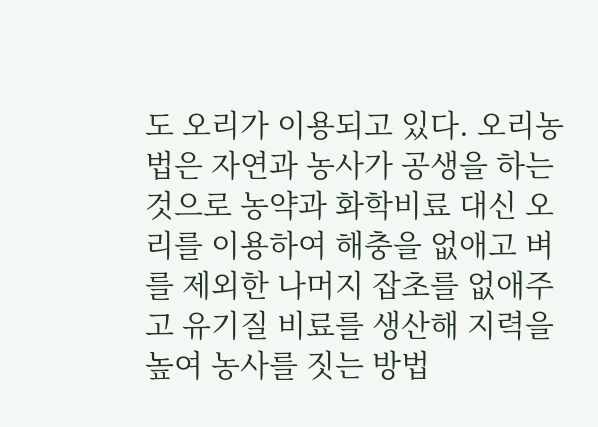도 오리가 이용되고 있다. 오리농법은 자연과 농사가 공생을 하는 것으로 농약과 화학비료 대신 오리를 이용하여 해충을 없애고 벼를 제외한 나머지 잡초를 없애주고 유기질 비료를 생산해 지력을 높여 농사를 짓는 방법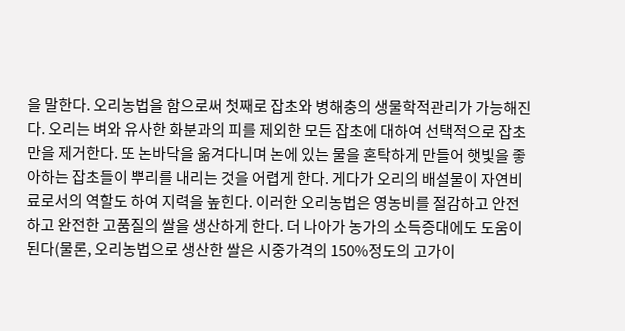을 말한다. 오리농법을 함으로써 첫째로 잡초와 병해충의 생물학적관리가 가능해진다. 오리는 벼와 유사한 화분과의 피를 제외한 모든 잡초에 대하여 선택적으로 잡초만을 제거한다. 또 논바닥을 옮겨다니며 논에 있는 물을 혼탁하게 만들어 햇빛을 좋아하는 잡초들이 뿌리를 내리는 것을 어렵게 한다. 게다가 오리의 배설물이 자연비료로서의 역할도 하여 지력을 높힌다. 이러한 오리농법은 영농비를 절감하고 안전하고 완전한 고품질의 쌀을 생산하게 한다. 더 나아가 농가의 소득증대에도 도움이 된다(물론, 오리농법으로 생산한 쌀은 시중가격의 150%정도의 고가이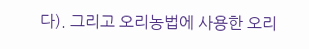다). 그리고 오리농법에 사용한 오리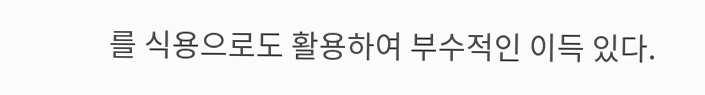를 식용으로도 활용하여 부수적인 이득 있다.